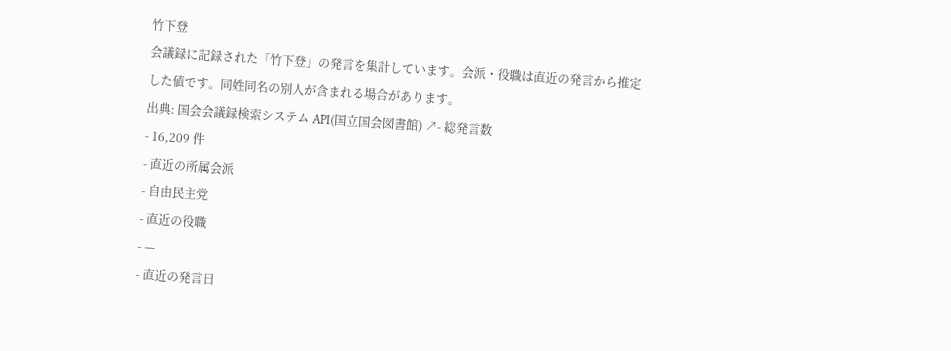竹下登
会議録に記録された「竹下登」の発言を集計しています。会派・役職は直近の発言から推定した値です。同姓同名の別人が含まれる場合があります。
出典: 国会会議録検索システム API(国立国会図書館) ↗- 総発言数
- 16,209 件
- 直近の所属会派
- 自由民主党
- 直近の役職
- —
- 直近の発言日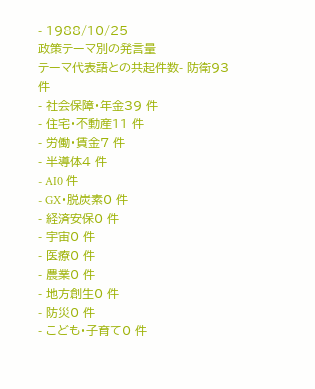- 1988/10/25
政策テーマ別の発言量
テーマ代表語との共起件数- 防衛93 件
- 社会保障・年金39 件
- 住宅・不動産11 件
- 労働・賃金7 件
- 半導体4 件
- AI0 件
- GX・脱炭素0 件
- 経済安保0 件
- 宇宙0 件
- 医療0 件
- 農業0 件
- 地方創生0 件
- 防災0 件
- こども・子育て0 件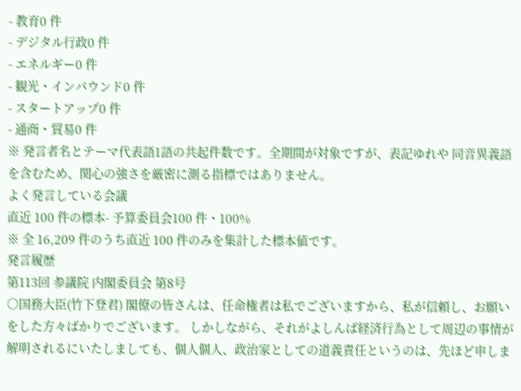- 教育0 件
- デジタル行政0 件
- エネルギー0 件
- 観光・インバウンド0 件
- スタートアップ0 件
- 通商・貿易0 件
※ 発言者名とテーマ代表語1語の共起件数です。全期間が対象ですが、表記ゆれや 同音異義語を含むため、関心の強さを厳密に測る指標ではありません。
よく発言している会議
直近 100 件の標本- 予算委員会100 件・100%
※ 全 16,209 件のうち直近 100 件のみを集計した標本値です。
発言履歴
第113回 参議院 内閣委員会 第8号
○国務大臣(竹下登君) 閣僚の皆さんは、任命権者は私でございますから、私が信頼し、お願いをした方々ばかりでございます。 しかしながら、それがよしんば経済行為として周辺の事情が解明されるにいたしましても、個人個人、政治家としての道義責任というのは、先ほど申しま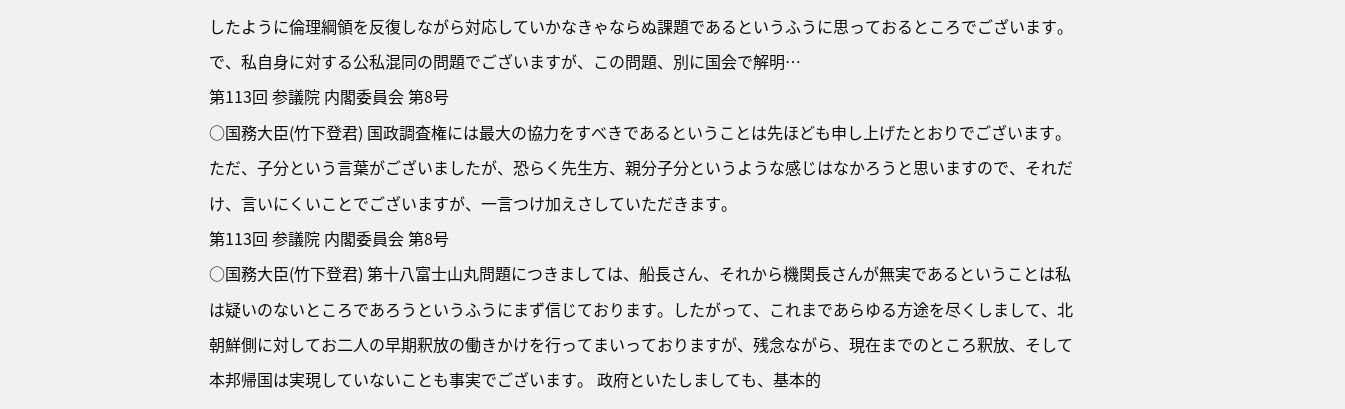したように倫理綱領を反復しながら対応していかなきゃならぬ課題であるというふうに思っておるところでございます。 で、私自身に対する公私混同の問題でございますが、この問題、別に国会で解明…
第113回 参議院 内閣委員会 第8号
○国務大臣(竹下登君) 国政調査権には最大の協力をすべきであるということは先ほども申し上げたとおりでございます。 ただ、子分という言葉がございましたが、恐らく先生方、親分子分というような感じはなかろうと思いますので、それだけ、言いにくいことでございますが、一言つけ加えさしていただきます。
第113回 参議院 内閣委員会 第8号
○国務大臣(竹下登君) 第十八富士山丸問題につきましては、船長さん、それから機関長さんが無実であるということは私は疑いのないところであろうというふうにまず信じております。したがって、これまであらゆる方途を尽くしまして、北朝鮮側に対してお二人の早期釈放の働きかけを行ってまいっておりますが、残念ながら、現在までのところ釈放、そして本邦帰国は実現していないことも事実でございます。 政府といたしましても、基本的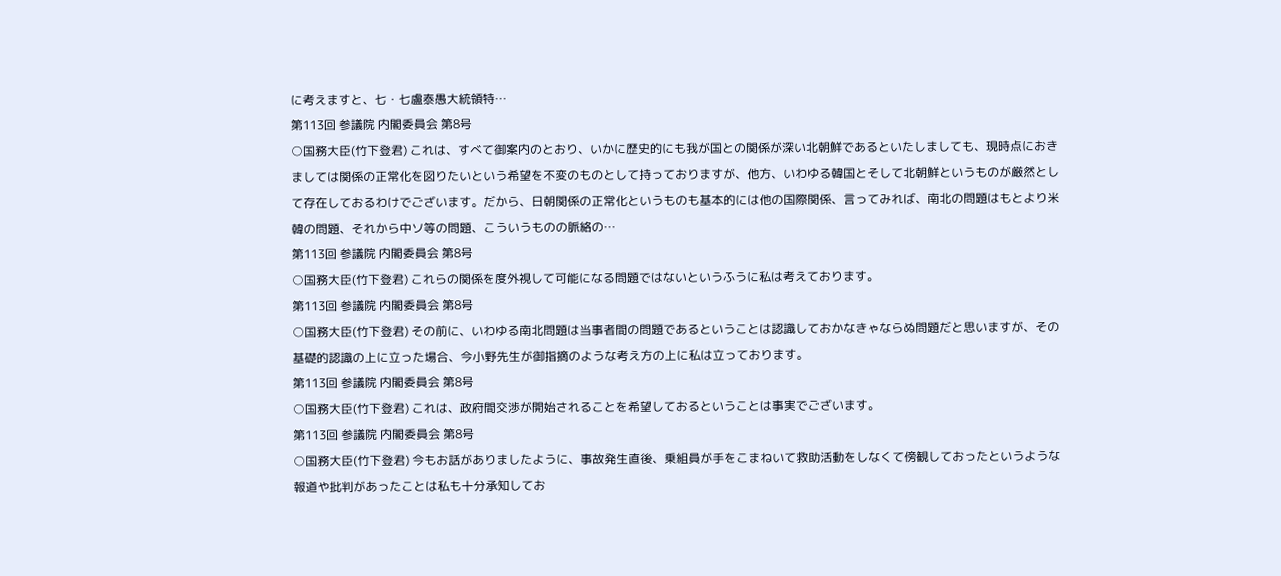に考えますと、七・七盧泰愚大統領特…
第113回 参議院 内閣委員会 第8号
○国務大臣(竹下登君) これは、すべて御案内のとおり、いかに歴史的にも我が国との関係が深い北朝鮮であるといたしましても、現時点におきましては関係の正常化を図りたいという希望を不変のものとして持っておりますが、他方、いわゆる韓国とそして北朝鮮というものが厳然として存在しておるわけでございます。だから、日朝関係の正常化というものも基本的には他の国際関係、言ってみれば、南北の問題はもとより米韓の問題、それから中ソ等の問題、こういうものの脈絡の…
第113回 参議院 内閣委員会 第8号
○国務大臣(竹下登君) これらの関係を度外視して可能になる問題ではないというふうに私は考えております。
第113回 参議院 内閣委員会 第8号
○国務大臣(竹下登君) その前に、いわゆる南北問題は当事者間の問題であるということは認識しておかなきゃならぬ問題だと思いますが、その基礎的認識の上に立った場合、今小野先生が御指摘のような考え方の上に私は立っております。
第113回 参議院 内閣委員会 第8号
○国務大臣(竹下登君) これは、政府間交渉が開始されることを希望しておるということは事実でございます。
第113回 参議院 内閣委員会 第8号
○国務大臣(竹下登君) 今もお話がありましたように、事故発生直後、乗組員が手をこまねいて救助活動をしなくて傍観しておったというような報道や批判があったことは私も十分承知してお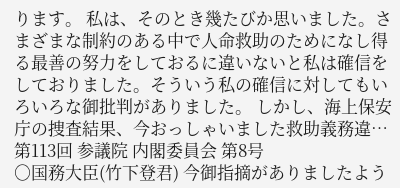ります。 私は、そのとき幾たびか思いました。さまざまな制約のある中で人命救助のためになし得る最善の努力をしておるに違いないと私は確信をしておりました。そういう私の確信に対してもいろいろな御批判がありました。 しかし、海上保安庁の捜査結果、今おっしゃいました救助義務違…
第113回 参議院 内閣委員会 第8号
○国務大臣(竹下登君) 今御指摘がありましたよう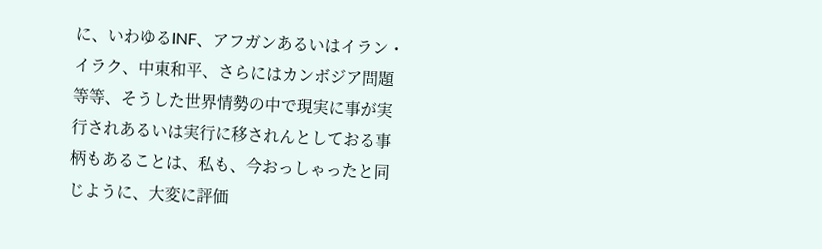に、いわゆるINF、アフガンあるいはイラン・イラク、中東和平、さらにはカンボジア問題等等、そうした世界情勢の中で現実に事が実行されあるいは実行に移されんとしておる事柄もあることは、私も、今おっしゃったと同じように、大変に評価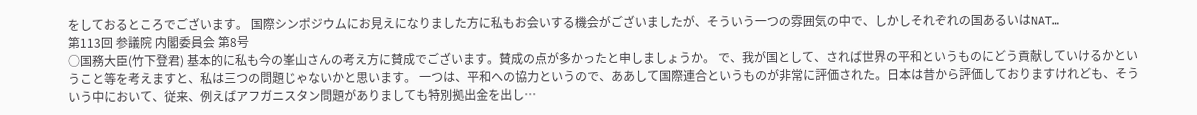をしておるところでございます。 国際シンポジウムにお見えになりました方に私もお会いする機会がございましたが、そういう一つの雰囲気の中で、しかしそれぞれの国あるいはNAT…
第113回 参議院 内閣委員会 第8号
○国務大臣(竹下登君) 基本的に私も今の峯山さんの考え方に賛成でございます。賛成の点が多かったと申しましょうか。 で、我が国として、されば世界の平和というものにどう貢献していけるかということ等を考えますと、私は三つの問題じゃないかと思います。 一つは、平和への協力というので、ああして国際連合というものが非常に評価された。日本は昔から評価しておりますけれども、そういう中において、従来、例えばアフガニスタン問題がありましても特別拠出金を出し…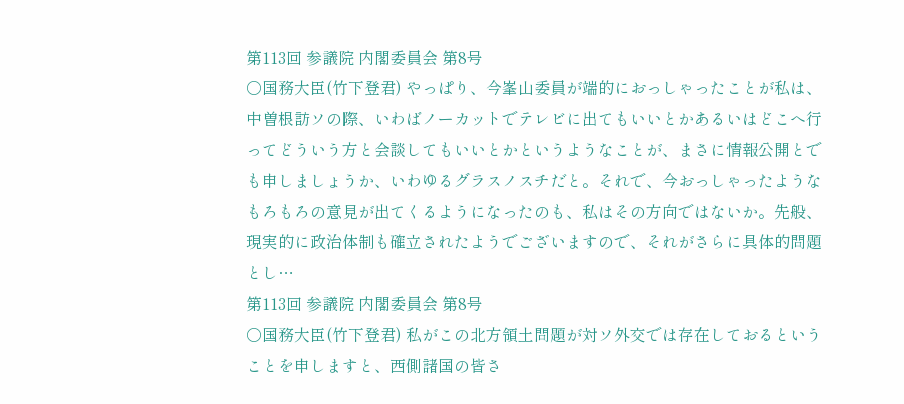第113回 参議院 内閣委員会 第8号
○国務大臣(竹下登君) やっぱり、今峯山委員が端的におっしゃったことが私は、中曽根訪ソの際、いわばノーカットでテレビに出てもいいとかあるいはどこへ行ってどういう方と会談してもいいとかというようなことが、まさに情報公開とでも申しましょうか、いわゆるグラスノスチだと。それで、今おっしゃったようなもろもろの意見が出てくるようになったのも、私はその方向ではないか。先般、現実的に政治体制も確立されたようでございますので、それがさらに具体的問題とし…
第113回 参議院 内閣委員会 第8号
○国務大臣(竹下登君) 私がこの北方領土問題が対ソ外交では存在しておるということを申しますと、西側諸国の皆さ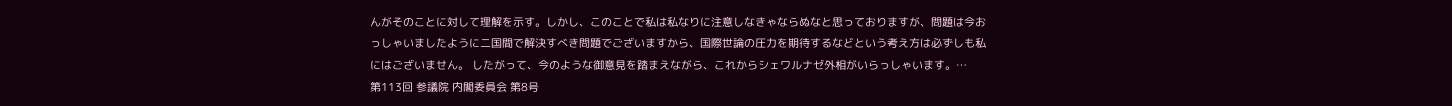んがそのことに対して理解を示す。しかし、このことで私は私なりに注意しなきゃならぬなと思っておりますが、問題は今おっしゃいましたように二国間で解決すべき問題でございますから、国際世論の圧力を期待するなどという考え方は必ずしも私にはございません。 したがって、今のような御意見を踏まえながら、これからシェワルナゼ外相がいらっしゃいます。…
第113回 参議院 内閣委員会 第8号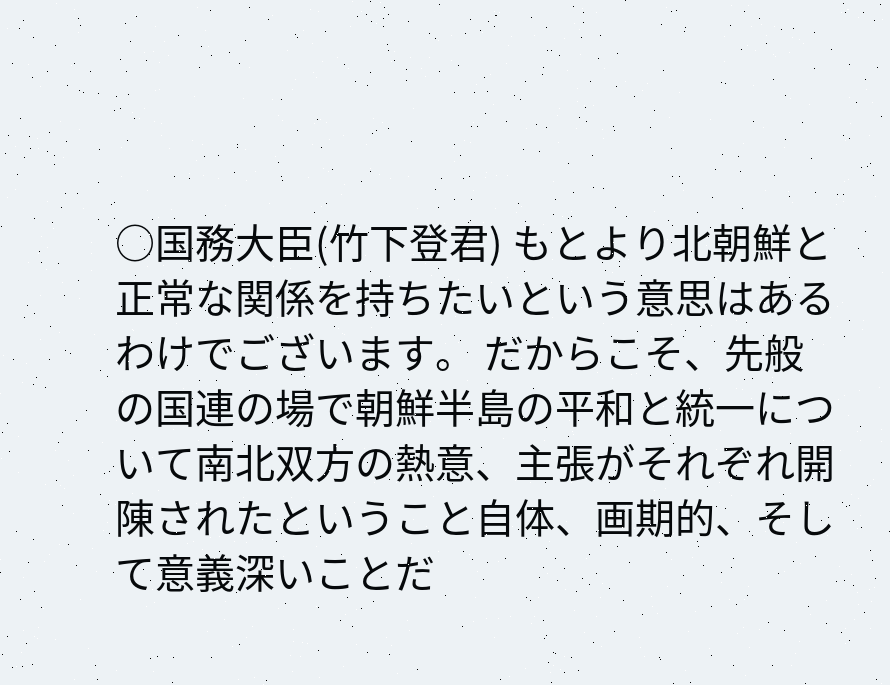○国務大臣(竹下登君) もとより北朝鮮と正常な関係を持ちたいという意思はあるわけでございます。 だからこそ、先般の国連の場で朝鮮半島の平和と統一について南北双方の熱意、主張がそれぞれ開陳されたということ自体、画期的、そして意義深いことだ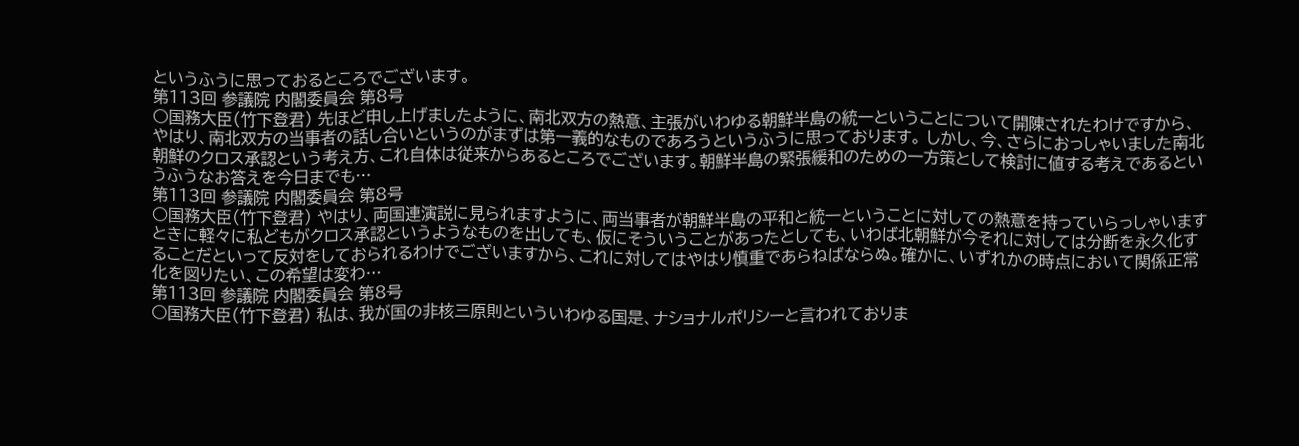というふうに思っておるところでございます。
第113回 参議院 内閣委員会 第8号
○国務大臣(竹下登君) 先ほど申し上げましたように、南北双方の熱意、主張がいわゆる朝鮮半島の統一ということについて開陳されたわけですから、やはり、南北双方の当事者の話し合いというのがまずは第一義的なものであろうというふうに思っております。 しかし、今、さらにおっしゃいました南北朝鮮のクロス承認という考え方、これ自体は従来からあるところでございます。朝鮮半島の緊張緩和のための一方策として検討に値する考えであるというふうなお答えを今日までも…
第113回 参議院 内閣委員会 第8号
○国務大臣(竹下登君) やはり、両国連演説に見られますように、両当事者が朝鮮半島の平和と統一ということに対しての熱意を持っていらっしゃいますときに軽々に私どもがクロス承認というようなものを出しても、仮にそういうことがあったとしても、いわば北朝鮮が今それに対しては分断を永久化することだといって反対をしておられるわけでございますから、これに対してはやはり慎重であらねばならぬ。確かに、いずれかの時点において関係正常化を図りたい、この希望は変わ…
第113回 参議院 内閣委員会 第8号
○国務大臣(竹下登君) 私は、我が国の非核三原則といういわゆる国是、ナショナルポリシーと言われておりま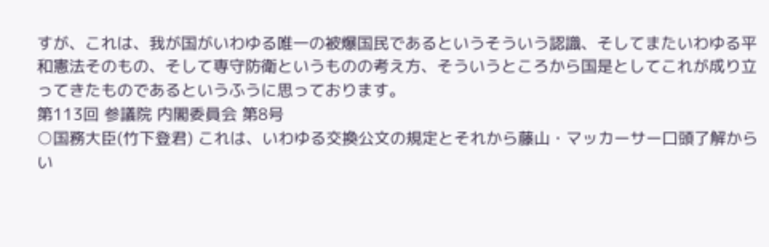すが、これは、我が国がいわゆる唯一の被爆国民であるというそういう認識、そしてまたいわゆる平和憲法そのもの、そして専守防衛というものの考え方、そういうところから国是としてこれが成り立ってきたものであるというふうに思っております。
第113回 参議院 内閣委員会 第8号
○国務大臣(竹下登君) これは、いわゆる交換公文の規定とそれから藤山・マッカーサー口頭了解からい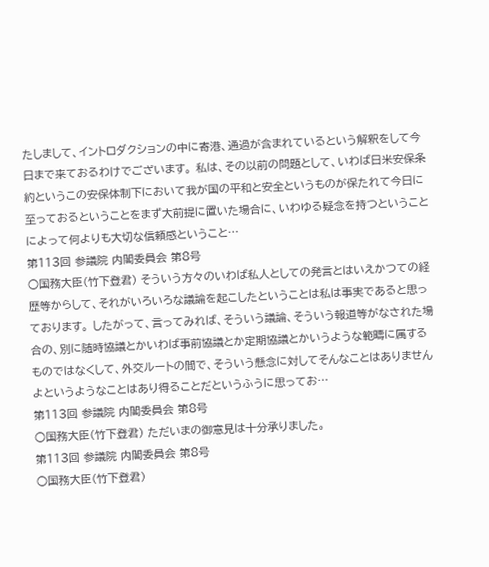たしまして、イントロダクションの中に寄港、通過が含まれているという解釈をして今日まで来ておるわけでございます。 私は、その以前の問題として、いわば日米安保条約というこの安保体制下において我が国の平和と安全というものが保たれて今日に至っておるということをまず大前提に置いた場合に、いわゆる疑念を持つということによって何よりも大切な信頼感ということ…
第113回 参議院 内閣委員会 第8号
○国務大臣(竹下登君) そういう方々のいわば私人としての発言とはいえかつての経歴等からして、それがいろいろな議論を起こしたということは私は事実であると思っております。 したがって、言ってみれば、そういう議論、そういう報道等がなされた場合の、別に随時協議とかいわば事前協議とか定期協議とかいうような範疇に属するものではなくして、外交ルートの間で、そういう懸念に対してそんなことはありませんよというようなことはあり得ることだというふうに思ってお…
第113回 参議院 内閣委員会 第8号
○国務大臣(竹下登君) ただいまの御意見は十分承りました。
第113回 参議院 内閣委員会 第8号
○国務大臣(竹下登君)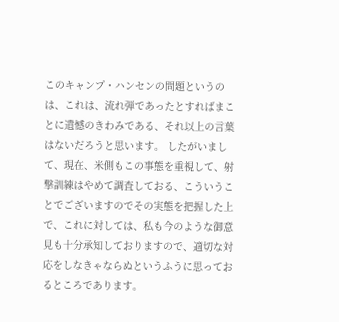このキャンプ・ハンセンの問題というのは、これは、流れ弾であったとすればまことに遺憾のきわみである、それ以上の言葉はないだろうと思います。 したがいまして、現在、米側もこの事態を重視して、射撃訓練はやめて調査しておる、こういうことでございますのでその実態を把握した上で、これに対しては、私も今のような御意見も十分承知しておりますので、適切な対応をしなきゃならぬというふうに思っておるところであります。